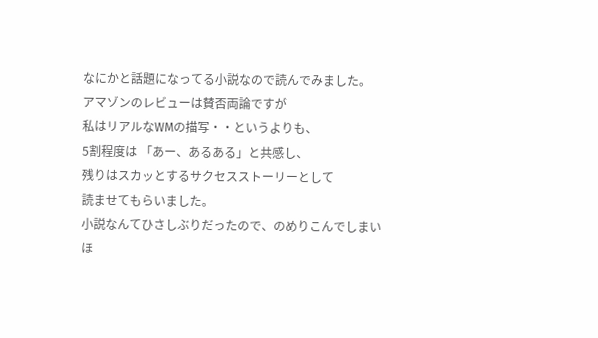なにかと話題になってる小説なので読んでみました。
アマゾンのレビューは賛否両論ですが
私はリアルなWMの描写・・というよりも、
5割程度は 「あー、あるある」と共感し、
残りはスカッとするサクセスストーリーとして
読ませてもらいました。
小説なんてひさしぶりだったので、のめりこんでしまい
ほ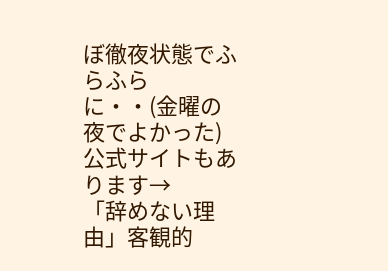ぼ徹夜状態でふらふらに・・(金曜の夜でよかった)
公式サイトもあります→
「辞めない理由」客観的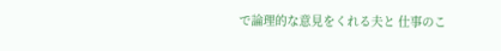で論理的な意見をくれる夫と 仕事のこ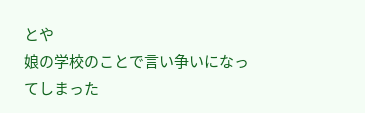とや
娘の学校のことで言い争いになってしまった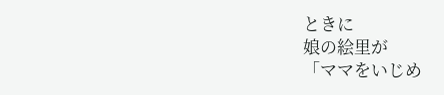ときに
娘の絵里が
「ママをいじめ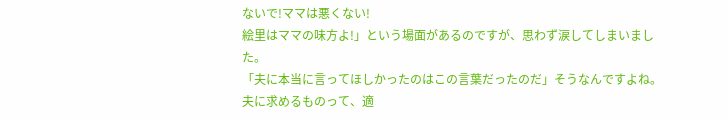ないで!ママは悪くない!
絵里はママの味方よ!」という場面があるのですが、思わず涙してしまいました。
「夫に本当に言ってほしかったのはこの言葉だったのだ」そうなんですよね。
夫に求めるものって、適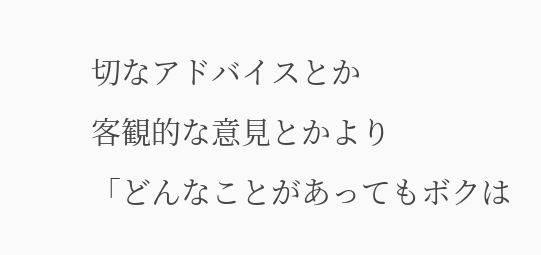切なアドバイスとか
客観的な意見とかより
「どんなことがあってもボクは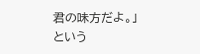君の味方だよ。」という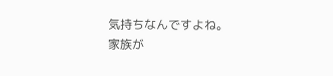気持ちなんですよね。
家族が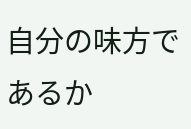自分の味方であるか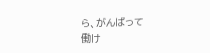ら、がんばって
働け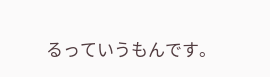るっていうもんです。